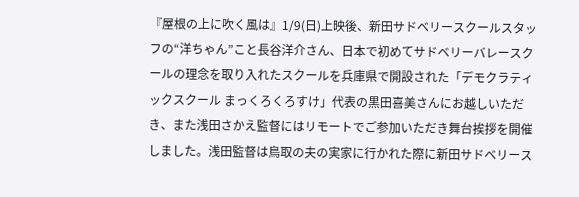『屋根の上に吹く風は』1/9(日)上映後、新田サドベリースクールスタッフの“洋ちゃん”こと長谷洋介さん、日本で初めてサドベリーバレースクールの理念を取り入れたスクールを兵庫県で開設された「デモクラティックスクール まっくろくろすけ」代表の黒田喜美さんにお越しいただき、また浅田さかえ監督にはリモートでご参加いただき舞台挨拶を開催しました。浅田監督は鳥取の夫の実家に行かれた際に新田サドベリース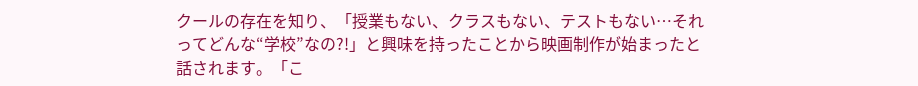クールの存在を知り、「授業もない、クラスもない、テストもない…それってどんな“学校”なの?!」と興味を持ったことから映画制作が始まったと話されます。「こ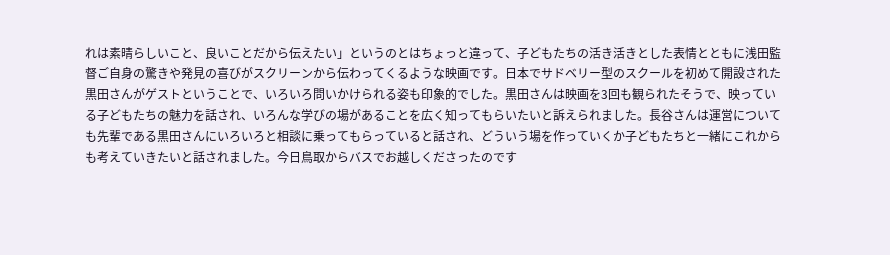れは素晴らしいこと、良いことだから伝えたい」というのとはちょっと違って、子どもたちの活き活きとした表情とともに浅田監督ご自身の驚きや発見の喜びがスクリーンから伝わってくるような映画です。日本でサドベリー型のスクールを初めて開設された黒田さんがゲストということで、いろいろ問いかけられる姿も印象的でした。黒田さんは映画を3回も観られたそうで、映っている子どもたちの魅力を話され、いろんな学びの場があることを広く知ってもらいたいと訴えられました。長谷さんは運営についても先輩である黒田さんにいろいろと相談に乗ってもらっていると話され、どういう場を作っていくか子どもたちと一緒にこれからも考えていきたいと話されました。今日鳥取からバスでお越しくださったのです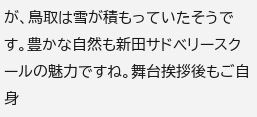が、鳥取は雪が積もっていたそうです。豊かな自然も新田サドベリースクールの魅力ですね。舞台挨拶後もご自身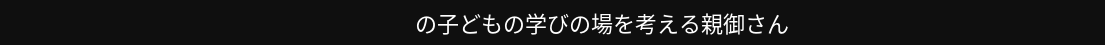の子どもの学びの場を考える親御さん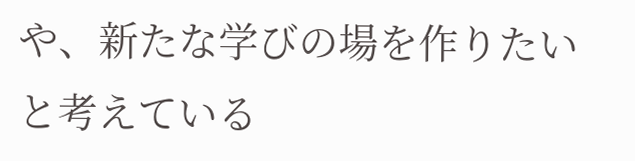や、新たな学びの場を作りたいと考えている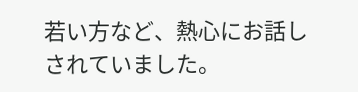若い方など、熱心にお話しされていました。